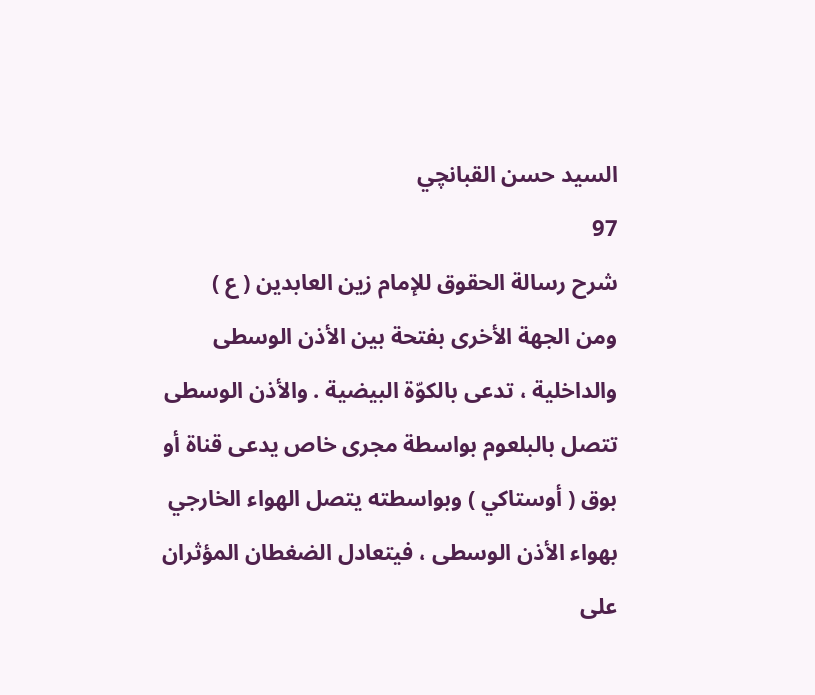السيد حسن القبانچي
97
شرح رسالة الحقوق للإمام زين العابدين ( ع )
ومن الجهة الأخرى بفتحة بين الأذن الوسطى والداخلية ، تدعى بالكوّة البيضية . والأذن الوسطى تتصل بالبلعوم بواسطة مجرى خاص يدعى قناة أو بوق ( أوستاكي ) وبواسطته يتصل الهواء الخارجي بهواء الأذن الوسطى ، فيتعادل الضغطان المؤثران على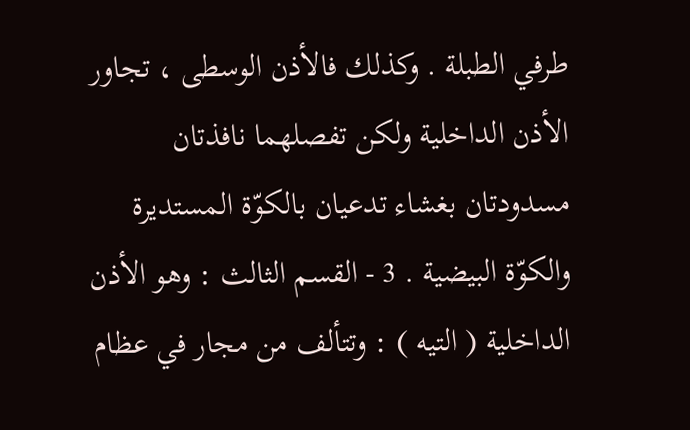طرفي الطبلة . وكذلك فالأذن الوسطى ، تجاور الأذن الداخلية ولكن تفصلهما نافذتان مسدودتان بغشاء تدعيان بالكوّة المستديرة والكوّة البيضية . 3 - القسم الثالث : وهو الأذن الداخلية ( التيه ) : وتتألف من مجار في عظام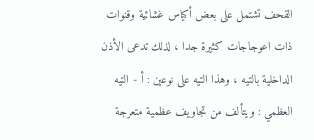القحف تشتمل على بعض أكياس غشائية وقنوات ذات اعوجاجات كثيرة جدا ، لذلك تدعى الأذن الداخلية بالتيه ، وهذا التيه على نوعين : أ - التيه العظمي : ويتألف من تجاويف عظمية متعرجة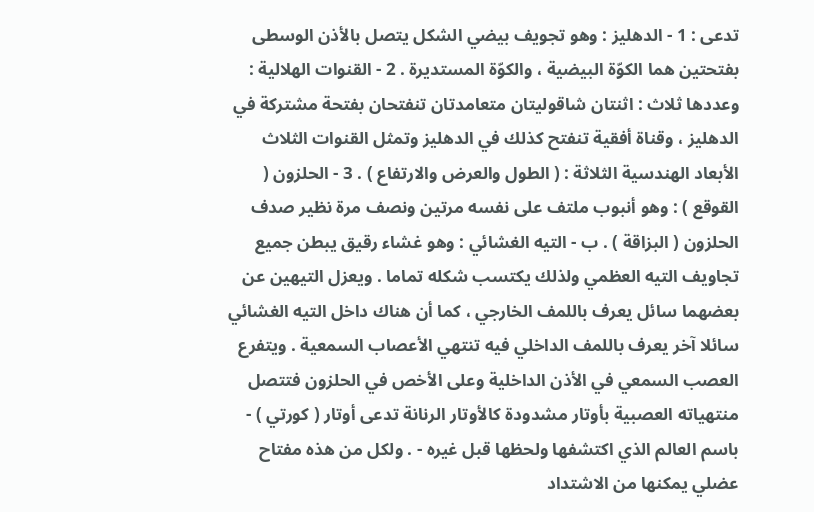تدعى : 1 - الدهليز : وهو تجويف بيضي الشكل يتصل بالأذن الوسطى بفتحتين هما الكوّة البيضية ، والكوّة المستديرة . 2 - القنوات الهلالية : وعددها ثلاث : اثنتان شاقوليتان متعامدتان تنفتحان بفتحة مشتركة في الدهليز ، وقناة أفقية تنفتح كذلك في الدهليز وتمثل القنوات الثلاث الأبعاد الهندسية الثلاثة : ( الطول والعرض والارتفاع ) . 3 - الحلزون ( القوقع ) : وهو أنبوب ملتف على نفسه مرتين ونصف مرة نظير صدف الحلزون ( البزاقة ) . ب - التيه الغشائي : وهو غشاء رقيق يبطن جميع تجاويف التيه العظمي ولذلك يكتسب شكله تماما . ويعزل التيهين عن بعضهما سائل يعرف باللمف الخارجي ، كما أن هناك داخل التيه الغشائي سائلا آخر يعرف باللمف الداخلي فيه تنتهي الأعصاب السمعية . ويتفرع العصب السمعي في الأذن الداخلية وعلى الأخص في الحلزون فتتصل منتهياته العصبية بأوتار مشدودة كالأوتار الرنانة تدعى أوتار ( كورتي ) - باسم العالم الذي اكتشفها ولحظها قبل غيره - . ولكل من هذه مفتاح عضلي يمكنها من الاشتداد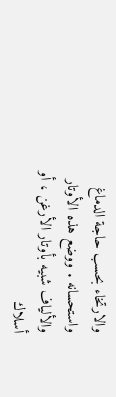والارتخاء بحسب حاجة الدماغ واستحسانه . ووضع هذه الأوتار والألياف شبيه بأوتار الأرغن ، أو أسلاك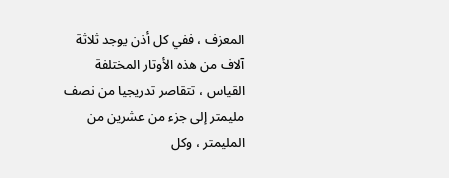المعزف ، ففي كل أذن يوجد ثلاثة آلاف من هذه الأوتار المختلفة القياس ، تتقاصر تدريجيا من نصف مليمتر إلى جزء من عشرين من المليمتر ، وكل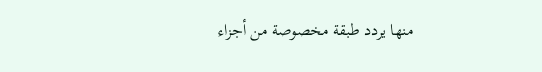منها يردد طبقة مخصوصة من أجزاء